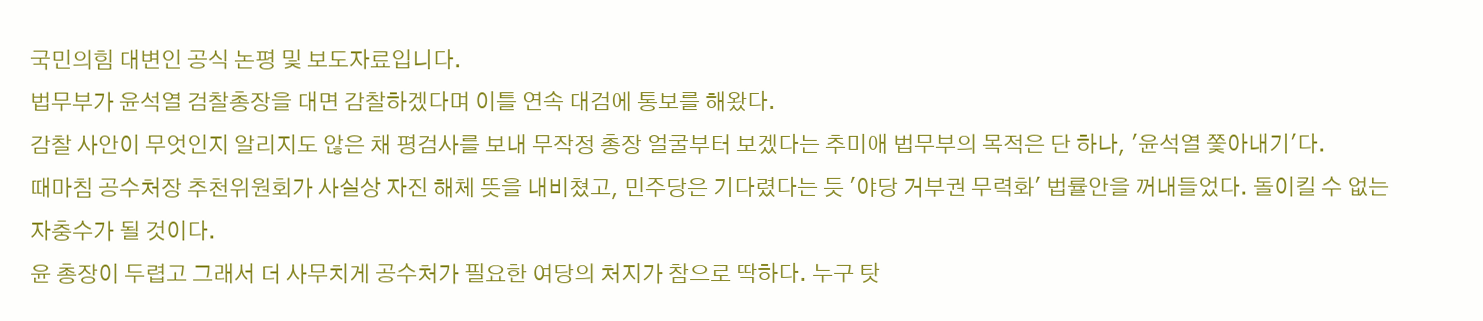국민의힘 대변인 공식 논평 및 보도자료입니다.
법무부가 윤석열 검찰총장을 대면 감찰하겠다며 이틀 연속 대검에 통보를 해왔다.
감찰 사안이 무엇인지 알리지도 않은 채 평검사를 보내 무작정 총장 얼굴부터 보겠다는 추미애 법무부의 목적은 단 하나, '윤석열 쫓아내기'다.
때마침 공수처장 추천위원회가 사실상 자진 해체 뜻을 내비쳤고, 민주당은 기다렸다는 듯 '야당 거부권 무력화' 법률안을 꺼내들었다. 돌이킬 수 없는 자충수가 될 것이다.
윤 총장이 두렵고 그래서 더 사무치게 공수처가 필요한 여당의 처지가 참으로 딱하다. 누구 탓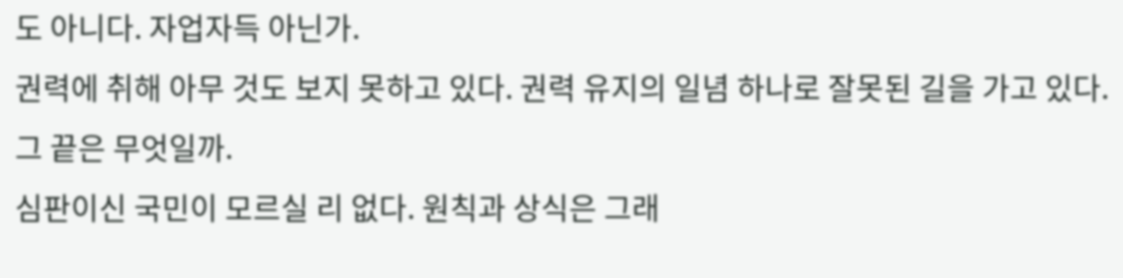도 아니다. 자업자득 아닌가.
권력에 취해 아무 것도 보지 못하고 있다. 권력 유지의 일념 하나로 잘못된 길을 가고 있다. 그 끝은 무엇일까.
심판이신 국민이 모르실 리 없다. 원칙과 상식은 그래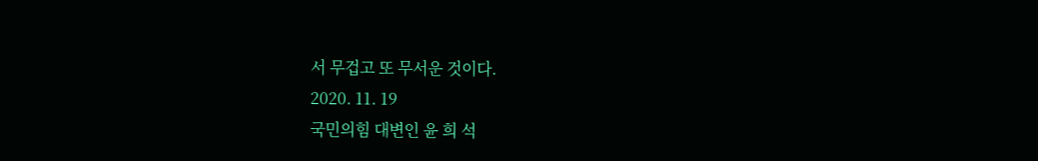서 무겁고 또 무서운 것이다.
2020. 11. 19
국민의힘 대변인 윤 희 석